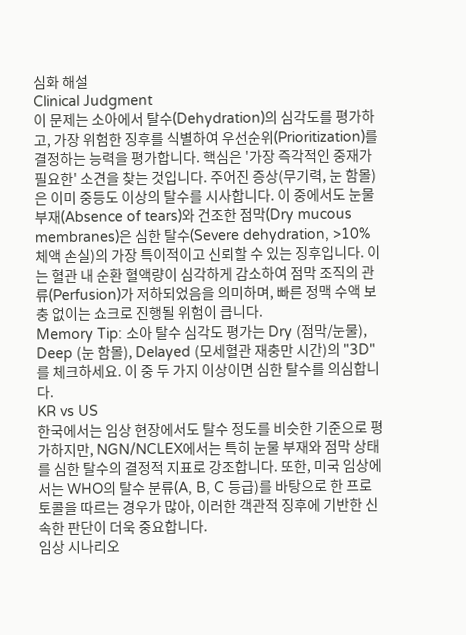심화 해설
Clinical Judgment
이 문제는 소아에서 탈수(Dehydration)의 심각도를 평가하고, 가장 위험한 징후를 식별하여 우선순위(Prioritization)를 결정하는 능력을 평가합니다. 핵심은 '가장 즉각적인 중재가 필요한' 소견을 찾는 것입니다. 주어진 증상(무기력, 눈 함몰)은 이미 중등도 이상의 탈수를 시사합니다. 이 중에서도 눈물 부재(Absence of tears)와 건조한 점막(Dry mucous membranes)은 심한 탈수(Severe dehydration, >10% 체액 손실)의 가장 특이적이고 신뢰할 수 있는 징후입니다. 이는 혈관 내 순환 혈액량이 심각하게 감소하여 점막 조직의 관류(Perfusion)가 저하되었음을 의미하며, 빠른 정맥 수액 보충 없이는 쇼크로 진행될 위험이 큽니다.
Memory Tip: 소아 탈수 심각도 평가는 Dry (점막/눈물), Deep (눈 함몰), Delayed (모세혈관 재충만 시간)의 "3D"를 체크하세요. 이 중 두 가지 이상이면 심한 탈수를 의심합니다.
KR vs US
한국에서는 임상 현장에서도 탈수 정도를 비슷한 기준으로 평가하지만, NGN/NCLEX에서는 특히 눈물 부재와 점막 상태를 심한 탈수의 결정적 지표로 강조합니다. 또한, 미국 임상에서는 WHO의 탈수 분류(A, B, C 등급)를 바탕으로 한 프로토콜을 따르는 경우가 많아, 이러한 객관적 징후에 기반한 신속한 판단이 더욱 중요합니다.
임상 시나리오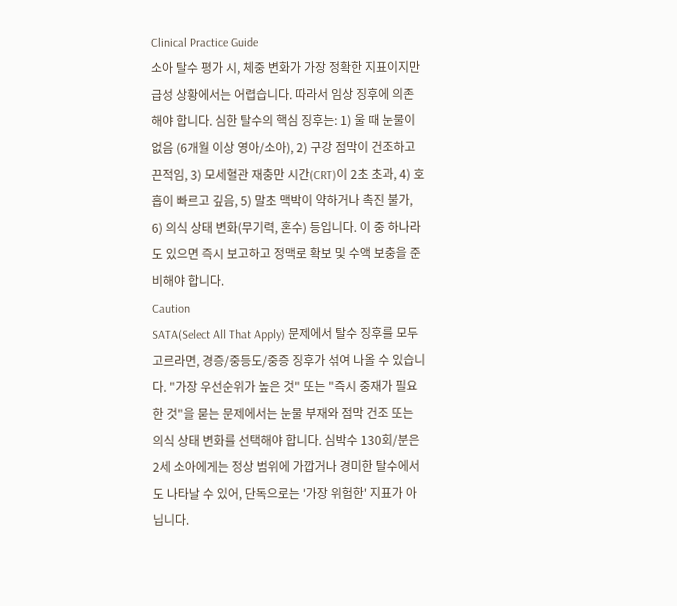Clinical Practice Guide
소아 탈수 평가 시, 체중 변화가 가장 정확한 지표이지만 급성 상황에서는 어렵습니다. 따라서 임상 징후에 의존해야 합니다. 심한 탈수의 핵심 징후는: 1) 울 때 눈물이 없음 (6개월 이상 영아/소아), 2) 구강 점막이 건조하고 끈적임, 3) 모세혈관 재충만 시간(CRT)이 2초 초과, 4) 호흡이 빠르고 깊음, 5) 말초 맥박이 약하거나 촉진 불가, 6) 의식 상태 변화(무기력, 혼수) 등입니다. 이 중 하나라도 있으면 즉시 보고하고 정맥로 확보 및 수액 보충을 준비해야 합니다.
Caution
SATA(Select All That Apply) 문제에서 탈수 징후를 모두 고르라면, 경증/중등도/중증 징후가 섞여 나올 수 있습니다. "가장 우선순위가 높은 것" 또는 "즉시 중재가 필요한 것"을 묻는 문제에서는 눈물 부재와 점막 건조 또는 의식 상태 변화를 선택해야 합니다. 심박수 130회/분은 2세 소아에게는 정상 범위에 가깝거나 경미한 탈수에서도 나타날 수 있어, 단독으로는 '가장 위험한' 지표가 아닙니다.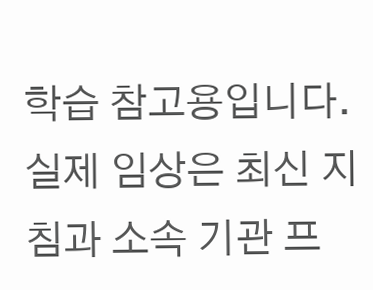학습 참고용입니다. 실제 임상은 최신 지침과 소속 기관 프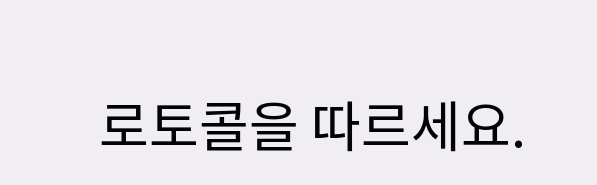로토콜을 따르세요.